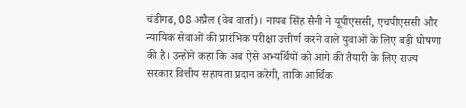चंडीगढ, 08 अप्रैल (वेब वार्ता)। नायब सिंह सैनी ने यूपीएससी, एचपीएससी और न्यायिक सेवाओं की प्रारंभिक परीक्षा उत्तीर्ण करने वाले युवाओं के लिए बड़ी घोषणा की है। उन्होंने कहा कि अब ऐसे अभ्यर्थियों को आगे की तैयारी के लिए राज्य सरकार वित्तीय सहायता प्रदान करेगी, ताकि आर्थिक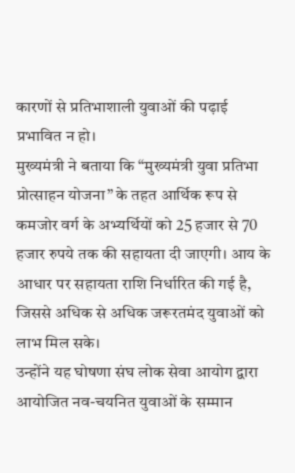कारणों से प्रतिभाशाली युवाओं की पढ़ाई प्रभावित न हो।
मुख्यमंत्री ने बताया कि “मुख्यमंत्री युवा प्रतिभा प्रोत्साहन योजना” के तहत आर्थिक रूप से कमजोर वर्ग के अभ्यर्थियों को 25 हजार से 70 हजार रुपये तक की सहायता दी जाएगी। आय के आधार पर सहायता राशि निर्धारित की गई है, जिससे अधिक से अधिक जरूरतमंद युवाओं को लाभ मिल सके।
उन्होंने यह घोषणा संघ लोक सेवा आयोग द्वारा आयोजित नव-चयनित युवाओं के सम्मान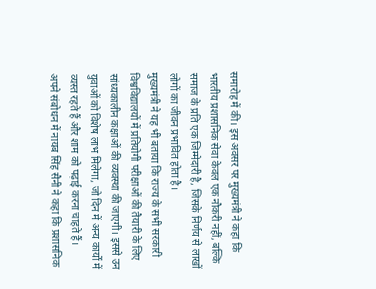समारोह में की। इस अवसर पर मुख्यमंत्री ने कहा कि भारतीय प्रशासनिक सेवा केवल एक नौकरी नहीं, बल्कि समाज के प्रति एक जिम्मेदारी है, जिसके निर्णय से लाखों लोगों का जीवन प्रभावित होता है।
मुख्यमंत्री ने यह भी बताया कि राज्य के सभी सरकारी विश्वविद्यालयों में प्रतियोगी परीक्षाओं की तैयारी के लिए सांध्यकालीन कक्षाओं की व्यवस्था की जाएगी। इससे उन युवाओं को विशेष लाभ मिलेगा, जो दिन में अन्य कार्यों में व्यस्त रहते हैं और शाम को पढ़ाई करना चाहते हैं।
अपने संबोधन में नायब सिंह सैनी ने कहा कि प्रशासनिक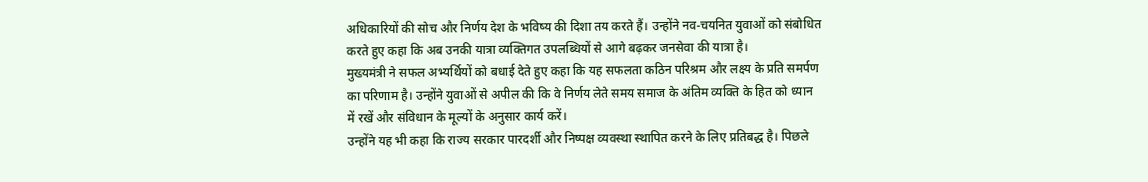अधिकारियों की सोच और निर्णय देश के भविष्य की दिशा तय करते हैं। उन्होंने नव-चयनित युवाओं को संबोधित करते हुए कहा कि अब उनकी यात्रा व्यक्तिगत उपलब्धियों से आगे बढ़कर जनसेवा की यात्रा है।
मुख्यमंत्री ने सफल अभ्यर्थियों को बधाई देते हुए कहा कि यह सफलता कठिन परिश्रम और लक्ष्य के प्रति समर्पण का परिणाम है। उन्होंने युवाओं से अपील की कि वे निर्णय लेते समय समाज के अंतिम व्यक्ति के हित को ध्यान में रखें और संविधान के मूल्यों के अनुसार कार्य करें।
उन्होंने यह भी कहा कि राज्य सरकार पारदर्शी और निष्पक्ष व्यवस्था स्थापित करने के लिए प्रतिबद्ध है। पिछले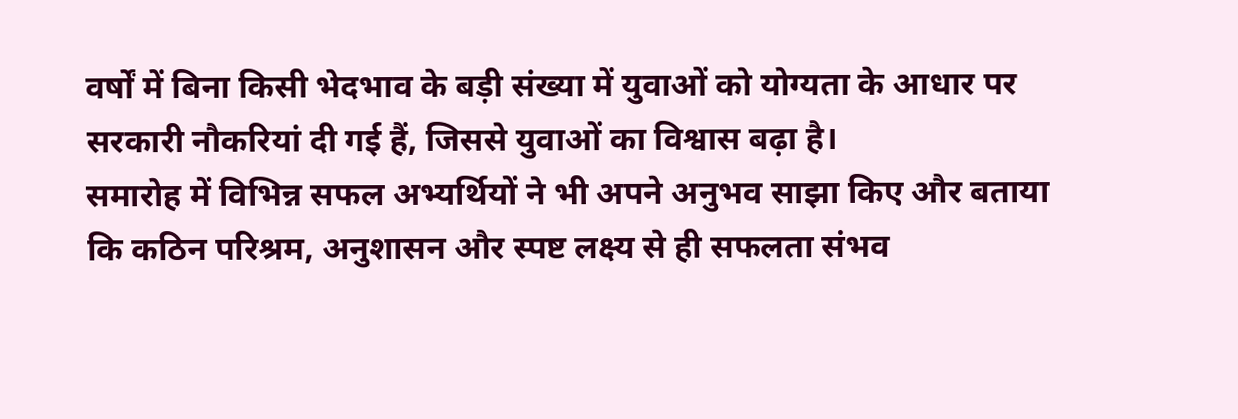वर्षों में बिना किसी भेदभाव के बड़ी संख्या में युवाओं को योग्यता के आधार पर सरकारी नौकरियां दी गई हैं, जिससे युवाओं का विश्वास बढ़ा है।
समारोह में विभिन्न सफल अभ्यर्थियों ने भी अपने अनुभव साझा किए और बताया कि कठिन परिश्रम, अनुशासन और स्पष्ट लक्ष्य से ही सफलता संभव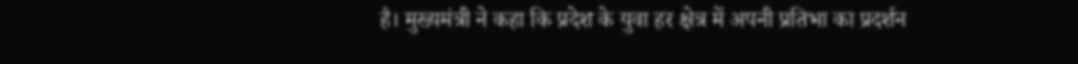है। मुख्यमंत्री ने कहा कि प्रदेश के युवा हर क्षेत्र में अपनी प्रतिभा का प्रदर्शन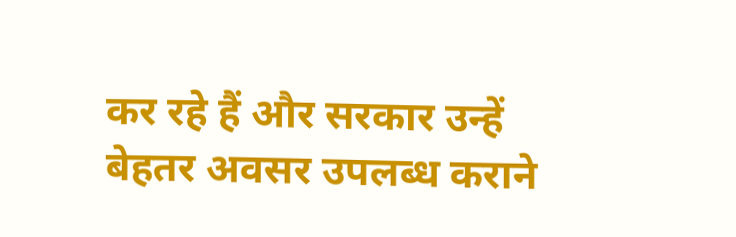कर रहे हैं और सरकार उन्हें बेहतर अवसर उपलब्ध कराने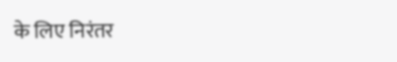के लिए निरंतर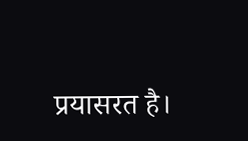प्रयासरत है।